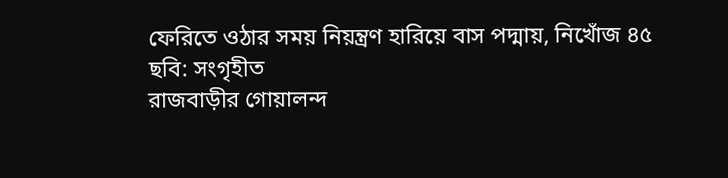ফেরিতে ওঠার সময় নিয়ন্ত্রণ হারিয়ে বাস পদ্মায়, নিখোঁজ ৪৫
ছবি: সংগৃহীত
রাজবাড়ীর গোয়ালন্দ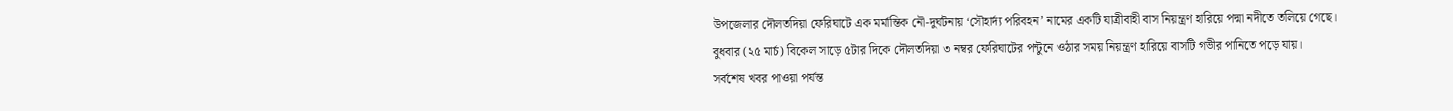উপজেলার দৌলতদিয়া ফেরিঘাটে এক মর্মান্তিক নৌ-দুর্ঘটনায় ‘সৌহার্দ্য পরিবহন’ নামের একটি যাত্রীবাহী বাস নিয়ন্ত্রণ হারিয়ে পদ্মা নদীতে তলিয়ে গেছে।
বুধবার (২৫ মার্চ) বিকেল সাড়ে ৫টার দিকে দৌলতদিয়া ৩ নম্বর ফেরিঘাটের পন্টুনে ওঠার সময় নিয়ন্ত্রণ হারিয়ে বাসটি গভীর পানিতে পড়ে যায়।
সর্বশেষ খবর পাওয়া পর্যন্ত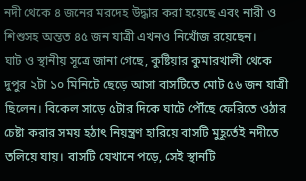নদী থেকে ৪ জনের মরদেহ উদ্ধার করা হয়েছে এবং নারী ও শিশুসহ অন্তত ৪৫ জন যাত্রী এখনও নিখোঁজ রয়েছেন।
ঘাট ও স্থানীয় সূত্রে জানা গেছে, কুষ্টিয়ার কুমারখালী থেকে দুপুর ২টা ১০ মিনিটে ছেড়ে আসা বাসটিতে মোট ৫৬ জন যাত্রী ছিলেন। বিকেল সাড়ে ৫টার দিকে ঘাটে পৌঁছে ফেরিতে ওঠার চেষ্টা করার সময় হঠাৎ নিয়ন্ত্রণ হারিয়ে বাসটি মুহূর্তেই নদীতে তলিয়ে যায়। বাসটি যেখানে পড়ে, সেই স্থানটি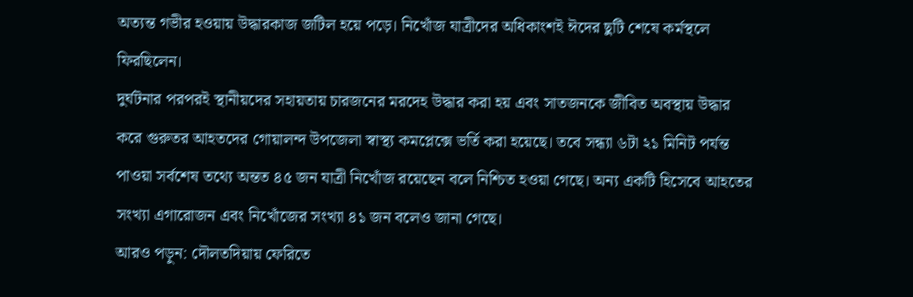অত্যন্ত গভীর হওয়ায় উদ্ধারকাজ জটিল হয়ে পড়ে। নিখোঁজ যাত্রীদের অধিকাংশই ঈদের ছুটি শেষে কর্মস্থলে ফিরছিলেন।
দুর্ঘটনার পরপরই স্থানীয়দের সহায়তায় চারজনের মরদেহ উদ্ধার করা হয় এবং সাতজনকে জীবিত অবস্থায় উদ্ধার করে গুরুতর আহতদের গোয়ালন্দ উপজেলা স্বাস্থ্য কমপ্লেক্সে ভর্তি করা হয়েছে। তবে সন্ধ্যা ৬টা ২১ মিনিট পর্যন্ত পাওয়া সর্বশেষ তথ্যে অন্তত ৪৫ জন যাত্রী নিখোঁজ রয়েছেন বলে নিশ্চিত হওয়া গেছে। অন্য একটি হিসেবে আহতের সংখ্যা এগারোজন এবং নিখোঁজের সংখ্যা ৪১ জন বলেও জানা গেছে।
আরও পড়ুন: দৌলতদিয়ায় ফেরিতে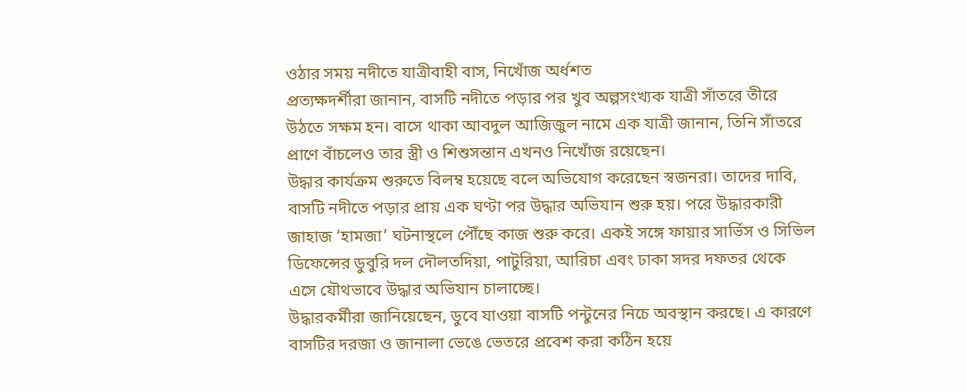ওঠার সময় নদীতে যাত্রীবাহী বাস, নিখোঁজ অর্ধশত
প্রত্যক্ষদর্শীরা জানান, বাসটি নদীতে পড়ার পর খুব অল্পসংখ্যক যাত্রী সাঁতরে তীরে উঠতে সক্ষম হন। বাসে থাকা আবদুল আজিজুল নামে এক যাত্রী জানান, তিনি সাঁতরে প্রাণে বাঁচলেও তার স্ত্রী ও শিশুসন্তান এখনও নিখোঁজ রয়েছেন।
উদ্ধার কার্যক্রম শুরুতে বিলম্ব হয়েছে বলে অভিযোগ করেছেন স্বজনরা। তাদের দাবি, বাসটি নদীতে পড়ার প্রায় এক ঘণ্টা পর উদ্ধার অভিযান শুরু হয়। পরে উদ্ধারকারী জাহাজ ‘হামজা’ ঘটনাস্থলে পৌঁছে কাজ শুরু করে। একই সঙ্গে ফায়ার সার্ভিস ও সিভিল ডিফেন্সের ডুবুরি দল দৌলতদিয়া, পাটুরিয়া, আরিচা এবং ঢাকা সদর দফতর থেকে এসে যৌথভাবে উদ্ধার অভিযান চালাচ্ছে।
উদ্ধারকর্মীরা জানিয়েছেন, ডুবে যাওয়া বাসটি পন্টুনের নিচে অবস্থান করছে। এ কারণে বাসটির দরজা ও জানালা ভেঙে ভেতরে প্রবেশ করা কঠিন হয়ে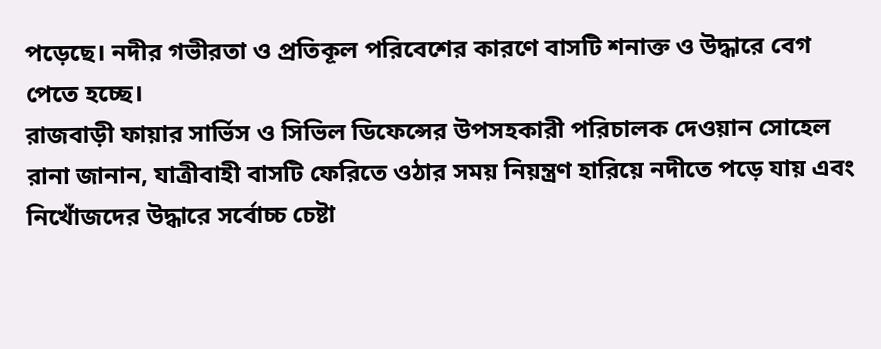পড়েছে। নদীর গভীরতা ও প্রতিকূল পরিবেশের কারণে বাসটি শনাক্ত ও উদ্ধারে বেগ পেতে হচ্ছে।
রাজবাড়ী ফায়ার সার্ভিস ও সিভিল ডিফেন্সের উপসহকারী পরিচালক দেওয়ান সোহেল রানা জানান, যাত্রীবাহী বাসটি ফেরিতে ওঠার সময় নিয়ন্ত্রণ হারিয়ে নদীতে পড়ে যায় এবং নিখোঁজদের উদ্ধারে সর্বোচ্চ চেষ্টা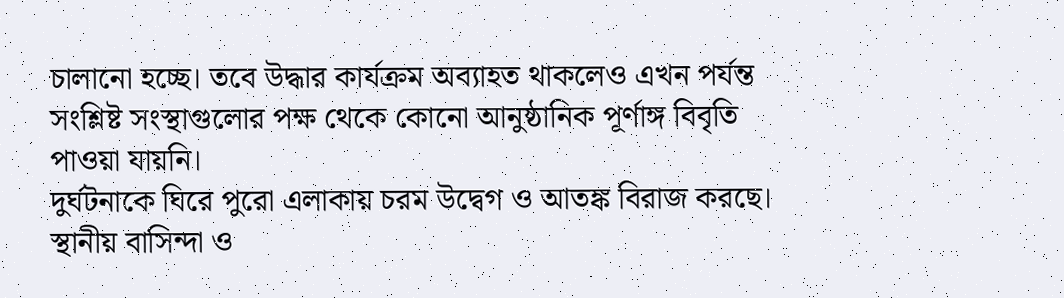চালানো হচ্ছে। তবে উদ্ধার কার্যক্রম অব্যাহত থাকলেও এখন পর্যন্ত সংশ্লিষ্ট সংস্থাগুলোর পক্ষ থেকে কোনো আনুষ্ঠানিক পূর্ণাঙ্গ বিবৃতি পাওয়া যায়নি।
দুর্ঘটনাকে ঘিরে পুরো এলাকায় চরম উদ্বেগ ও আতঙ্ক বিরাজ করছে। স্থানীয় বাসিন্দা ও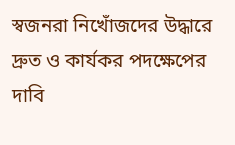স্বজনরা নিখোঁজদের উদ্ধারে দ্রুত ও কার্যকর পদক্ষেপের দাবি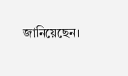জানিয়েছেন।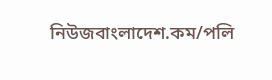নিউজবাংলাদেশ.কম/পলি